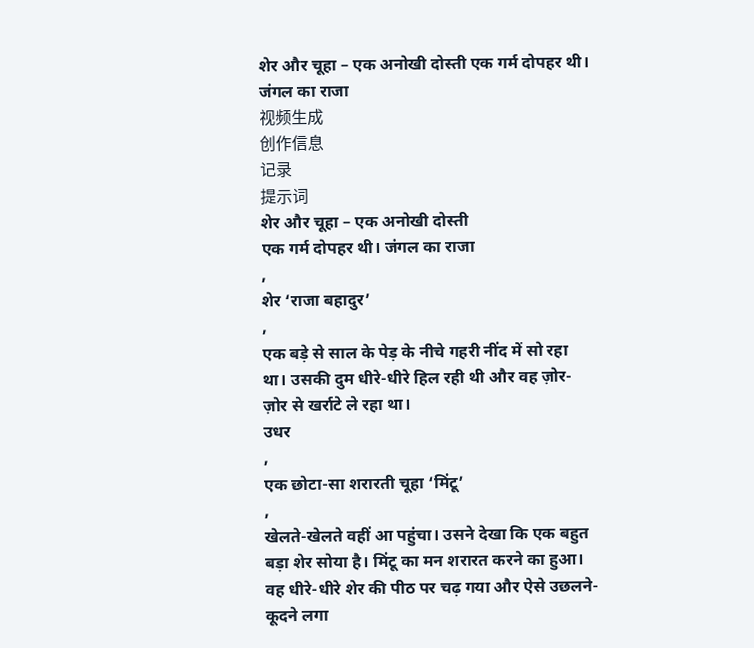शेर और चूहा – एक अनोखी दोस्ती एक गर्म दोपहर थी। जंगल का राजा
视频生成
创作信息
记录
提示词
शेर और चूहा – एक अनोखी दोस्ती
एक गर्म दोपहर थी। जंगल का राजा
,
शेर ‘राजा बहादुर’
,
एक बड़े से साल के पेड़ के नीचे गहरी नींद में सो रहा था। उसकी दुम धीरे-धीरे हिल रही थी और वह ज़ोर-ज़ोर से खर्राटे ले रहा था।
उधर
,
एक छोटा-सा शरारती चूहा ‘मिंटू’
,
खेलते-खेलते वहीं आ पहुंचा। उसने देखा कि एक बहुत बड़ा शेर सोया है। मिंटू का मन शरारत करने का हुआ। वह धीरे-धीरे शेर की पीठ पर चढ़ गया और ऐसे उछलने-कूदने लगा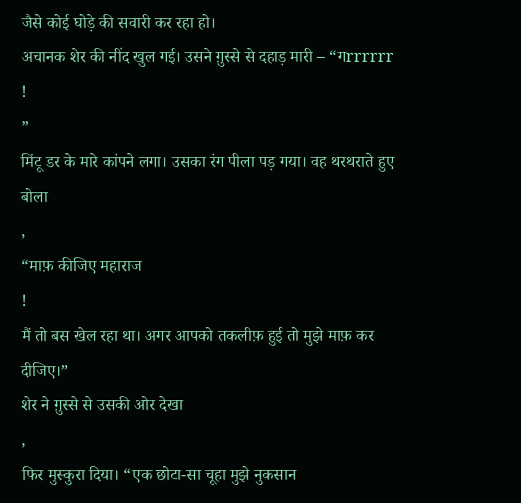जैसे कोई घोड़े की सवारी कर रहा हो।
अचानक शेर की नींद खुल गई। उसने ग़ुस्से से दहाड़ मारी – “गrrrrrr
!
”
मिंटू डर के मारे कांपने लगा। उसका रंग पीला पड़ गया। वह थरथराते हुए बोला
,
“माफ़ कीजिए महाराज
!
मैं तो बस खेल रहा था। अगर आपको तकलीफ़ हुई तो मुझे माफ़ कर दीजिए।”
शेर ने ग़ुस्से से उसकी ओर देखा
,
फिर मुस्कुरा दिया। “एक छोटा-सा चूहा मुझे नुकसान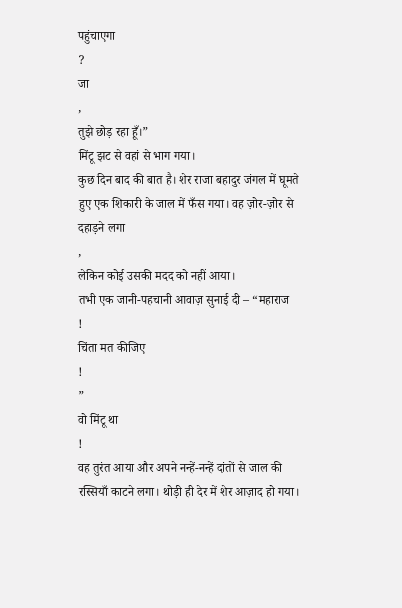पहुंचाएगा
?
जा
,
तुझे छोड़ रहा हूँ।”
मिंटू झट से वहां से भाग गया।
कुछ दिन बाद की बात है। शेर राजा बहादुर जंगल में घूमते हुए एक शिकारी के जाल में फँस गया। वह ज़ोर-ज़ोर से दहाड़ने लगा
,
लेकिन कोई उसकी मदद को नहीं आया।
तभी एक जानी-पहचानी आवाज़ सुनाई दी – “महाराज
!
चिंता मत कीजिए
!
”
वो मिंटू था
!
वह तुरंत आया और अपने नन्हें-नन्हें दांतों से जाल की रस्सियाँ काटने लगा। थोड़ी ही देर में शेर आज़ाद हो गया।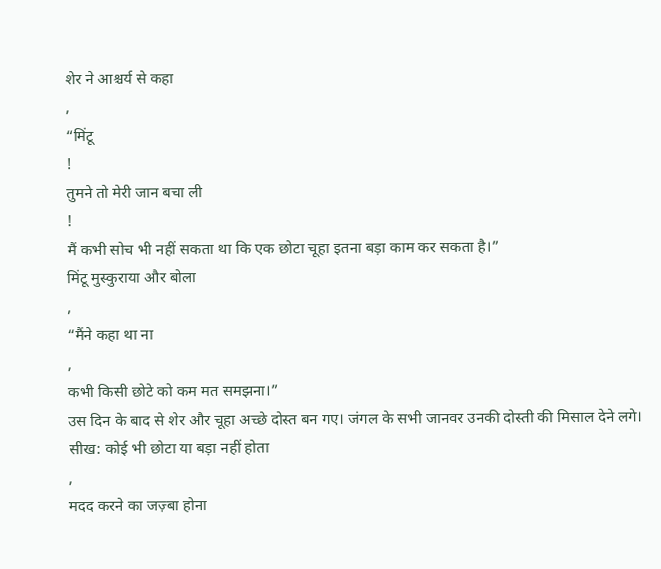शेर ने आश्चर्य से कहा
,
“मिंटू
!
तुमने तो मेरी जान बचा ली
!
मैं कभी सोच भी नहीं सकता था कि एक छोटा चूहा इतना बड़ा काम कर सकता है।”
मिंटू मुस्कुराया और बोला
,
“मैंने कहा था ना
,
कभी किसी छोटे को कम मत समझना।”
उस दिन के बाद से शेर और चूहा अच्छे दोस्त बन गए। जंगल के सभी जानवर उनकी दोस्ती की मिसाल देने लगे।
सीख: कोई भी छोटा या बड़ा नहीं होता
,
मदद करने का जज़्बा होना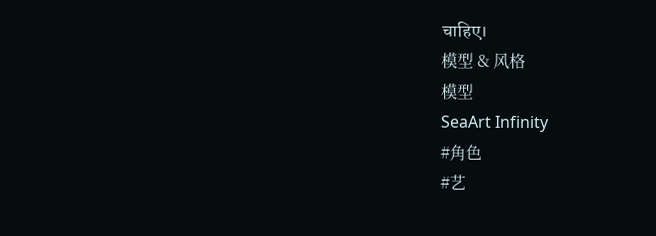चाहिए।
模型 & 风格
模型
SeaArt Infinity
#角色
#艺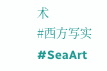术
#西方写实
#SeaArt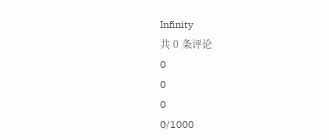Infinity
共 0 条评论
0
0
0
0/1000